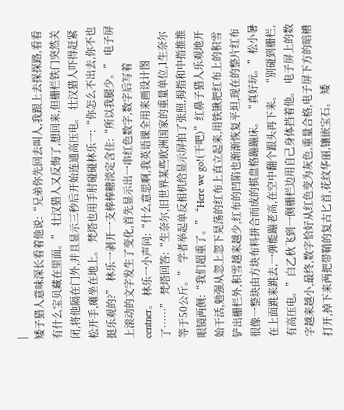|
矮子猎人意味深长看着他说:“兄弟你先回去叫人,我跟上去探探路,看看有什么宝贝藏在里面。” 壮汉猎人又反悔了,想回来,但栅栏铁门突然关闭,将他隔在门外,并且显示三秒后开始连通高压电。 壮汉猎人吓得赶紧松开手,瘫坐在地上。 梵塔也用手肘碰碰林乐一:“你怎么不出去,你不也挺乐观的?” 林乐一剥开一支棒棒糖淡定含住:“所以我腿少。” 电子屏上滚动的文字发生了变化,首先显示出一串红色数字,数字后写着centner。 林乐一小声问:“什么意思啊,我英语课全用来画设计图了……” 梵塔回答:“生奈尔,旧世界某些欧洲国家的重量单位,1生奈尔等于50公斤。” 学者举起单反相机给显示屏拍了张照,拇指和中指推推眼镜两侧:“我们超重了。” “Here we go!(干吧)”红鼻子猎人乐观地开始干活,勉强从忽上忽下晃荡的红布上直立起来,用铁锹把红布上的积雪铲出栅栏外,积雪越来越少,红布的凹陷也渐渐恢复平坦,现在的整片红布很像一整块由方块布料拼合而成的棋盘格蹦蹦床。 “真好玩。”松小暑在上面跳来跳去,一弹能蹦老高,在空中翻个跟头再下来。 “别碰到栅栏,有高压电。”白乙秋飞到一侧栅栏边用自己身体挡着他。 电子屏上的数字越来越小,最终,数字恰好从红色变为灰色,重量合格,电子屏下方的暗槽打开,掉下来两把带鞘的复古匕首,花纹华丽,镶嵌宝石。 矮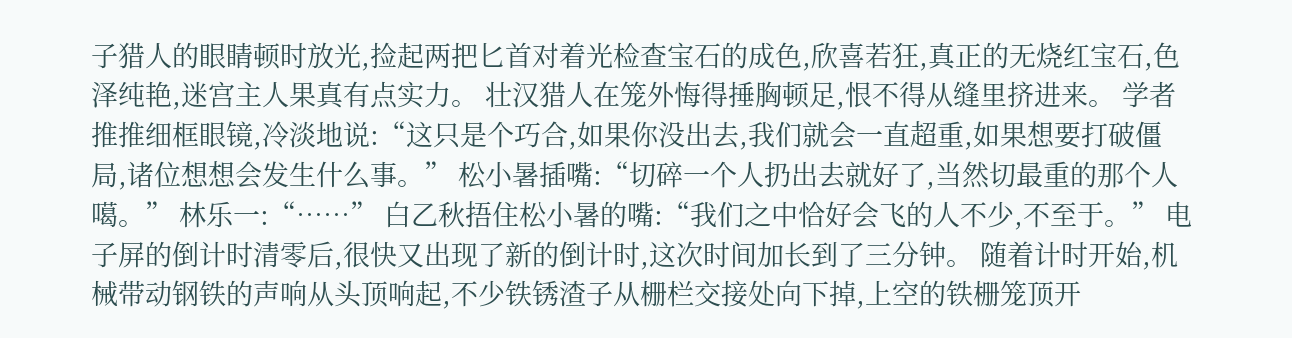子猎人的眼睛顿时放光,捡起两把匕首对着光检查宝石的成色,欣喜若狂,真正的无烧红宝石,色泽纯艳,迷宫主人果真有点实力。 壮汉猎人在笼外悔得捶胸顿足,恨不得从缝里挤进来。 学者推推细框眼镜,冷淡地说:“这只是个巧合,如果你没出去,我们就会一直超重,如果想要打破僵局,诸位想想会发生什么事。” 松小暑插嘴:“切碎一个人扔出去就好了,当然切最重的那个人噶。” 林乐一:“……” 白乙秋捂住松小暑的嘴:“我们之中恰好会飞的人不少,不至于。” 电子屏的倒计时清零后,很快又出现了新的倒计时,这次时间加长到了三分钟。 随着计时开始,机械带动钢铁的声响从头顶响起,不少铁锈渣子从栅栏交接处向下掉,上空的铁栅笼顶开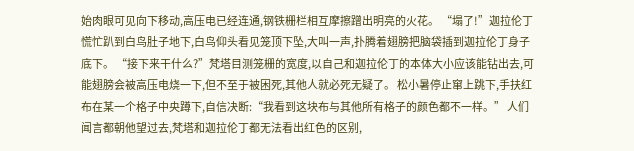始肉眼可见向下移动,高压电已经连通,钢铁栅栏相互摩擦蹭出明亮的火花。 “塌了!”迦拉伦丁慌忙趴到白鸟肚子地下,白鸟仰头看见笼顶下坠,大叫一声,扑腾着翅膀把脑袋插到迦拉伦丁身子底下。 “接下来干什么?”梵塔目测笼栅的宽度,以自己和迦拉伦丁的本体大小应该能钻出去,可能翅膀会被高压电烧一下,但不至于被困死,其他人就必死无疑了。 松小暑停止窜上跳下,手扶红布在某一个格子中央蹲下,自信决断:“我看到这块布与其他所有格子的颜色都不一样。” 人们闻言都朝他望过去,梵塔和迦拉伦丁都无法看出红色的区别,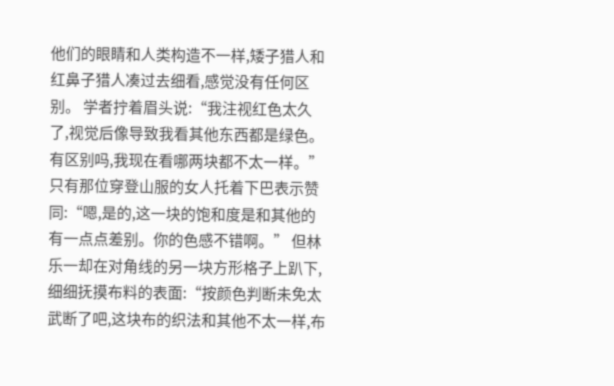他们的眼睛和人类构造不一样,矮子猎人和红鼻子猎人凑过去细看,感觉没有任何区别。 学者拧着眉头说:“我注视红色太久了,视觉后像导致我看其他东西都是绿色。有区别吗,我现在看哪两块都不太一样。” 只有那位穿登山服的女人托着下巴表示赞同:“嗯,是的,这一块的饱和度是和其他的有一点点差别。你的色感不错啊。” 但林乐一却在对角线的另一块方形格子上趴下,细细抚摸布料的表面:“按颜色判断未免太武断了吧,这块布的织法和其他不太一样,布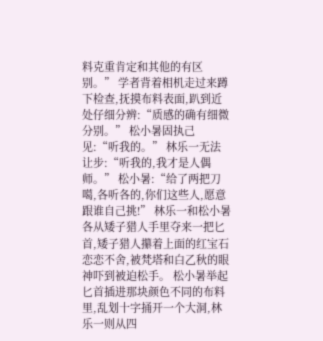料克重肯定和其他的有区别。” 学者背着相机走过来蹲下检查,抚摸布料表面,趴到近处仔细分辨:“质感的确有细微分别。” 松小暑固执己见:“听我的。” 林乐一无法让步:“听我的,我才是人偶师。” 松小暑:“给了两把刀噶,各听各的,你们这些人,愿意跟谁自己挑!” 林乐一和松小暑各从矮子猎人手里夺来一把匕首,矮子猎人攥着上面的红宝石恋恋不舍,被梵塔和白乙秋的眼神吓到被迫松手。 松小暑举起匕首插进那块颜色不同的布料里,乱划十字捅开一个大洞,林乐一则从四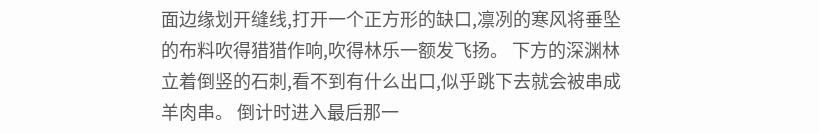面边缘划开缝线,打开一个正方形的缺口,凛冽的寒风将垂坠的布料吹得猎猎作响,吹得林乐一额发飞扬。 下方的深渊林立着倒竖的石刺,看不到有什么出口,似乎跳下去就会被串成羊肉串。 倒计时进入最后那一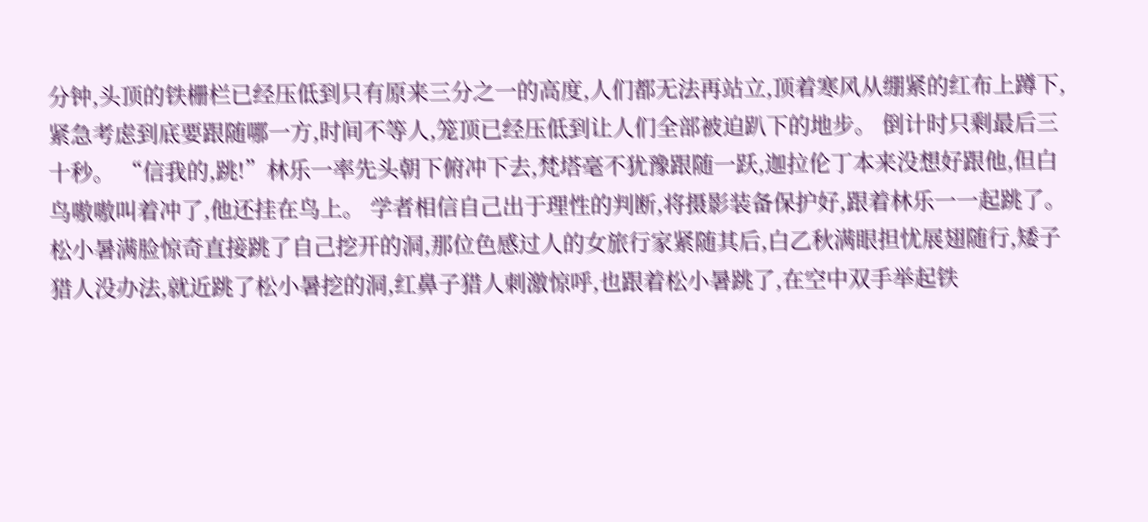分钟,头顶的铁栅栏已经压低到只有原来三分之一的高度,人们都无法再站立,顶着寒风从绷紧的红布上蹲下,紧急考虑到底要跟随哪一方,时间不等人,笼顶已经压低到让人们全部被迫趴下的地步。 倒计时只剩最后三十秒。 “信我的,跳!”林乐一率先头朝下俯冲下去,梵塔毫不犹豫跟随一跃,迦拉伦丁本来没想好跟他,但白鸟嗷嗷叫着冲了,他还挂在鸟上。 学者相信自己出于理性的判断,将摄影装备保护好,跟着林乐一一起跳了。 松小暑满脸惊奇直接跳了自己挖开的洞,那位色感过人的女旅行家紧随其后,白乙秋满眼担忧展翅随行,矮子猎人没办法,就近跳了松小暑挖的洞,红鼻子猎人刺激惊呼,也跟着松小暑跳了,在空中双手举起铁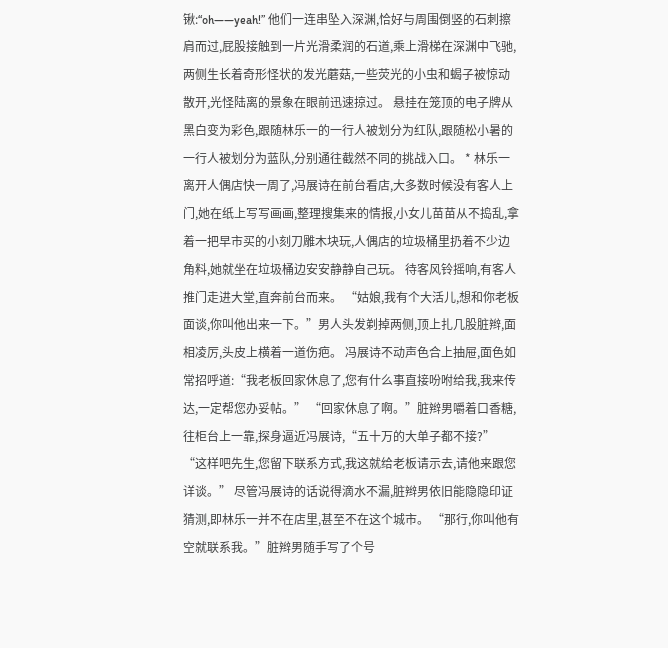锹:“oh——yeah!” 他们一连串坠入深渊,恰好与周围倒竖的石刺擦肩而过,屁股接触到一片光滑柔润的石道,乘上滑梯在深渊中飞驰,两侧生长着奇形怪状的发光蘑菇,一些荧光的小虫和蝎子被惊动散开,光怪陆离的景象在眼前迅速掠过。 悬挂在笼顶的电子牌从黑白变为彩色,跟随林乐一的一行人被划分为红队,跟随松小暑的一行人被划分为蓝队,分别通往截然不同的挑战入口。 * 林乐一离开人偶店快一周了,冯展诗在前台看店,大多数时候没有客人上门,她在纸上写写画画,整理搜集来的情报,小女儿苗苗从不捣乱,拿着一把早市买的小刻刀雕木块玩,人偶店的垃圾桶里扔着不少边角料,她就坐在垃圾桶边安安静静自己玩。 待客风铃摇响,有客人推门走进大堂,直奔前台而来。 “姑娘,我有个大活儿,想和你老板面谈,你叫他出来一下。”男人头发剃掉两侧,顶上扎几股脏辫,面相凌厉,头皮上横着一道伤疤。 冯展诗不动声色合上抽屉,面色如常招呼道:“我老板回家休息了,您有什么事直接吩咐给我,我来传达,一定帮您办妥帖。” “回家休息了啊。”脏辫男嚼着口香糖,往柜台上一靠,探身逼近冯展诗,“五十万的大单子都不接?” “这样吧先生,您留下联系方式,我这就给老板请示去,请他来跟您详谈。” 尽管冯展诗的话说得滴水不漏,脏辫男依旧能隐隐印证猜测,即林乐一并不在店里,甚至不在这个城市。 “那行,你叫他有空就联系我。”脏辫男随手写了个号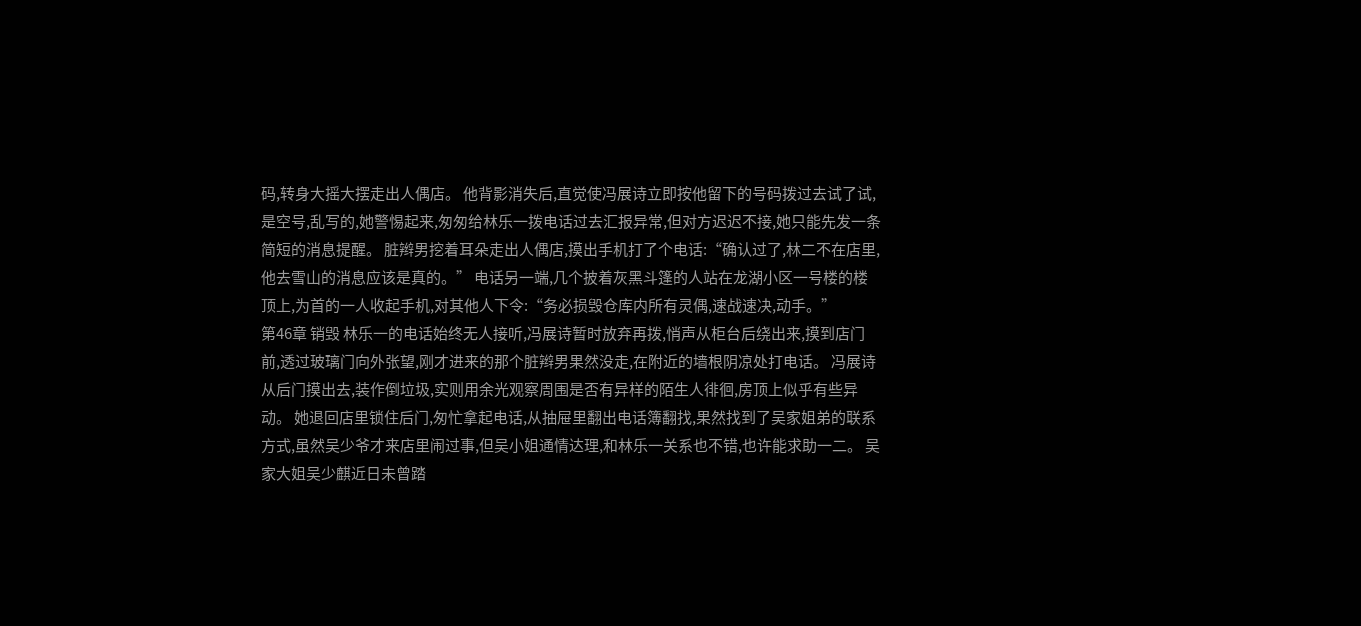码,转身大摇大摆走出人偶店。 他背影消失后,直觉使冯展诗立即按他留下的号码拨过去试了试,是空号,乱写的,她警惕起来,匆匆给林乐一拨电话过去汇报异常,但对方迟迟不接,她只能先发一条简短的消息提醒。 脏辫男挖着耳朵走出人偶店,摸出手机打了个电话:“确认过了,林二不在店里,他去雪山的消息应该是真的。” 电话另一端,几个披着灰黑斗篷的人站在龙湖小区一号楼的楼顶上,为首的一人收起手机,对其他人下令:“务必损毁仓库内所有灵偶,速战速决,动手。”
第46章 销毁 林乐一的电话始终无人接听,冯展诗暂时放弃再拨,悄声从柜台后绕出来,摸到店门前,透过玻璃门向外张望,刚才进来的那个脏辫男果然没走,在附近的墙根阴凉处打电话。 冯展诗从后门摸出去,装作倒垃圾,实则用余光观察周围是否有异样的陌生人徘徊,房顶上似乎有些异动。 她退回店里锁住后门,匆忙拿起电话,从抽屉里翻出电话簿翻找,果然找到了吴家姐弟的联系方式,虽然吴少爷才来店里闹过事,但吴小姐通情达理,和林乐一关系也不错,也许能求助一二。 吴家大姐吴少麒近日未曾踏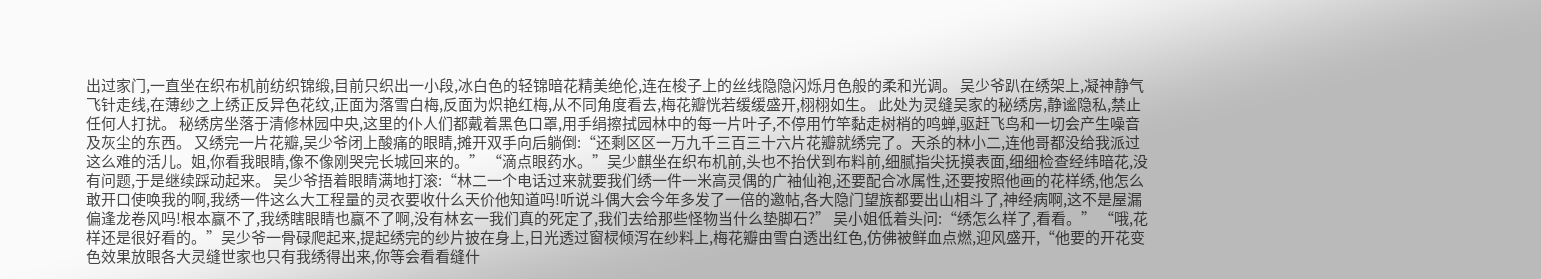出过家门,一直坐在织布机前纺织锦缎,目前只织出一小段,冰白色的轻锦暗花精美绝伦,连在梭子上的丝线隐隐闪烁月色般的柔和光调。 吴少爷趴在绣架上,凝神静气飞针走线,在薄纱之上绣正反异色花纹,正面为落雪白梅,反面为炽艳红梅,从不同角度看去,梅花瓣恍若缓缓盛开,栩栩如生。 此处为灵缝吴家的秘绣房,静谧隐私,禁止任何人打扰。 秘绣房坐落于清修林园中央,这里的仆人们都戴着黑色口罩,用手绢擦拭园林中的每一片叶子,不停用竹竿黏走树梢的鸣蝉,驱赶飞鸟和一切会产生噪音及灰尘的东西。 又绣完一片花瓣,吴少爷闭上酸痛的眼睛,摊开双手向后躺倒:“还剩区区一万九千三百三十六片花瓣就绣完了。天杀的林小二,连他哥都没给我派过这么难的活儿。姐,你看我眼睛,像不像刚哭完长城回来的。” “滴点眼药水。”吴少麒坐在织布机前,头也不抬伏到布料前,细腻指尖抚摸表面,细细检查经纬暗花,没有问题,于是继续踩动起来。 吴少爷捂着眼睛满地打滚:“林二一个电话过来就要我们绣一件一米高灵偶的广袖仙袍,还要配合冰属性,还要按照他画的花样绣,他怎么敢开口使唤我的啊,我绣一件这么大工程量的灵衣要收什么天价他知道吗!听说斗偶大会今年多发了一倍的邀帖,各大隐门望族都要出山相斗了,神经病啊,这不是屋漏偏逢龙卷风吗!根本赢不了,我绣瞎眼睛也赢不了啊,没有林玄一我们真的死定了,我们去给那些怪物当什么垫脚石?” 吴小姐低着头问:“绣怎么样了,看看。” “哦,花样还是很好看的。”吴少爷一骨碌爬起来,提起绣完的纱片披在身上,日光透过窗棂倾泻在纱料上,梅花瓣由雪白透出红色,仿佛被鲜血点燃,迎风盛开,“他要的开花变色效果放眼各大灵缝世家也只有我绣得出来,你等会看看缝什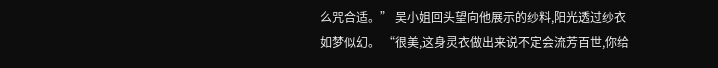么咒合适。” 吴小姐回头望向他展示的纱料,阳光透过纱衣如梦似幻。 “很美,这身灵衣做出来说不定会流芳百世,你给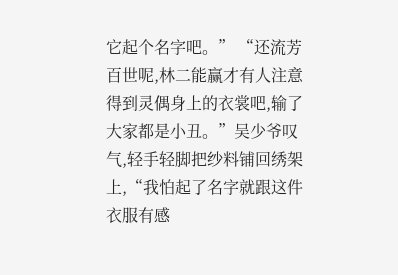它起个名字吧。” “还流芳百世呢,林二能赢才有人注意得到灵偶身上的衣裳吧,输了大家都是小丑。”吴少爷叹气,轻手轻脚把纱料铺回绣架上,“我怕起了名字就跟这件衣服有感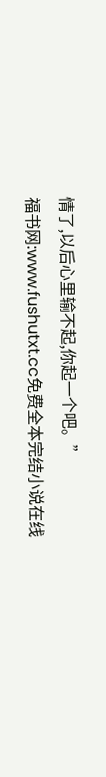情了,以后心里输不起,你起一个吧。”
福书网:www.fushutxt.cc免费全本完结小说在线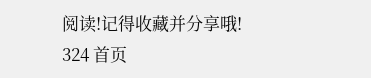阅读!记得收藏并分享哦!
324 首页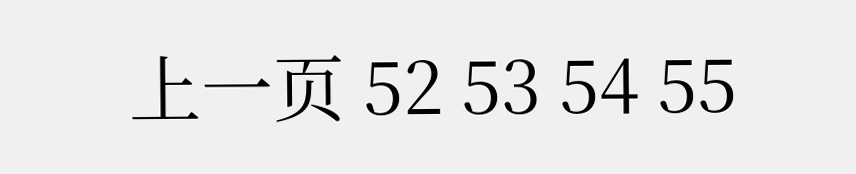上一页 52 53 54 55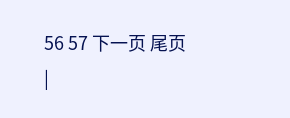56 57 下一页 尾页
|